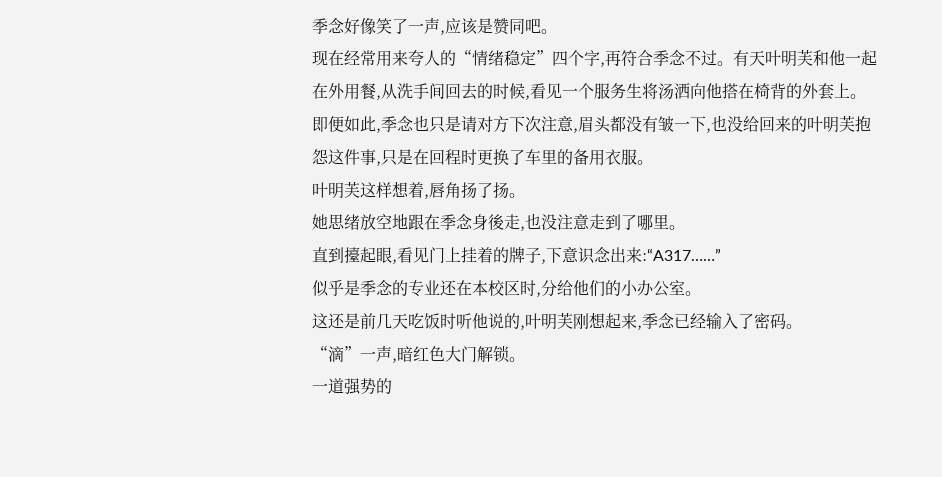季念好像笑了一声,应该是赞同吧。
现在经常用来夸人的“情绪稳定”四个字,再符合季念不过。有天叶明芙和他一起在外用餐,从洗手间回去的时候,看见一个服务生将汤洒向他搭在椅背的外套上。
即便如此,季念也只是请对方下次注意,眉头都没有皱一下,也没给回来的叶明芙抱怨这件事,只是在回程时更换了车里的备用衣服。
叶明芙这样想着,唇角扬了扬。
她思绪放空地跟在季念身後走,也没注意走到了哪里。
直到擡起眼,看见门上挂着的牌子,下意识念出来:“A317……”
似乎是季念的专业还在本校区时,分给他们的小办公室。
这还是前几天吃饭时听他说的,叶明芙刚想起来,季念已经输入了密码。
“滴”一声,暗红色大门解锁。
一道强势的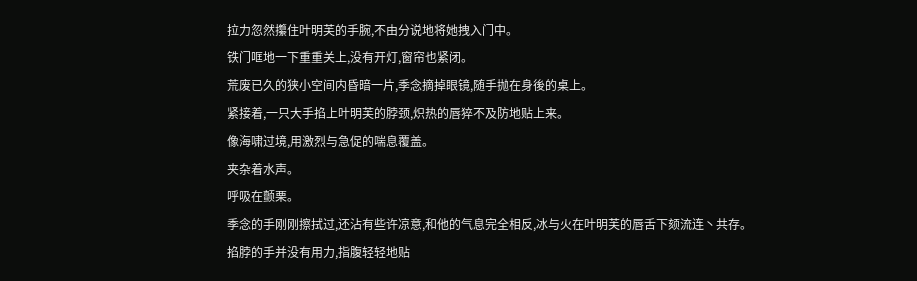拉力忽然攥住叶明芙的手腕,不由分说地将她拽入门中。
铁门哐地一下重重关上,没有开灯,窗帘也紧闭。
荒废已久的狭小空间内昏暗一片,季念摘掉眼镜,随手抛在身後的桌上。
紧接着,一只大手掐上叶明芙的脖颈,炽热的唇猝不及防地贴上来。
像海啸过境,用激烈与急促的喘息覆盖。
夹杂着水声。
呼吸在颤栗。
季念的手刚刚擦拭过,还沾有些许凉意,和他的气息完全相反,冰与火在叶明芙的唇舌下颏流连丶共存。
掐脖的手并没有用力,指腹轻轻地贴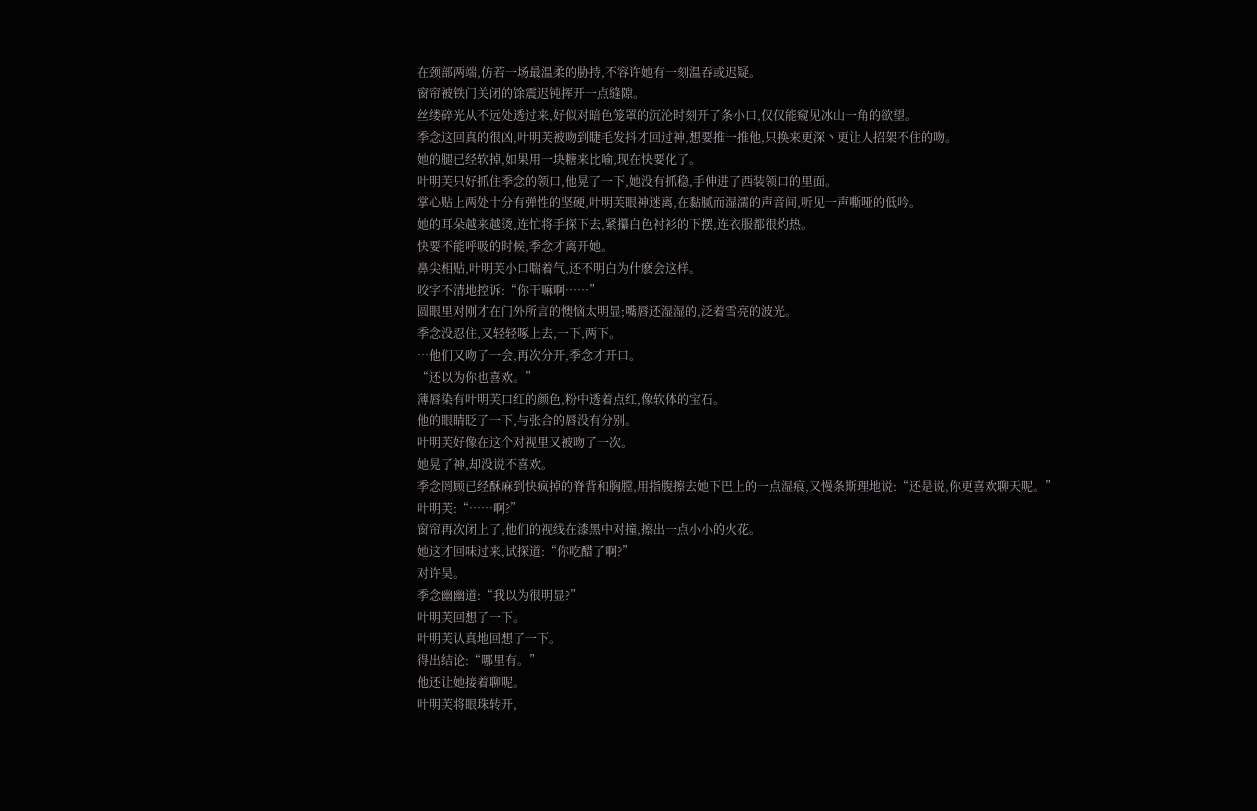在颈部两端,仿若一场最温柔的胁持,不容许她有一刻温吞或迟疑。
窗帘被铁门关闭的馀震迟钝挥开一点缝隙。
丝缕碎光从不远处透过来,好似对暗色笼罩的沉沦时刻开了条小口,仅仅能窥见冰山一角的欲望。
季念这回真的很凶,叶明芙被吻到睫毛发抖才回过神,想要推一推他,只换来更深丶更让人招架不住的吻。
她的腿已经软掉,如果用一块糖来比喻,现在快要化了。
叶明芙只好抓住季念的领口,他晃了一下,她没有抓稳,手伸进了西装领口的里面。
掌心贴上两处十分有弹性的坚硬,叶明芙眼神迷离,在黏腻而湿濡的声音间,听见一声嘶哑的低吟。
她的耳朵越来越烫,连忙将手探下去,紧攥白色衬衫的下摆,连衣服都很灼热。
快要不能呼吸的时候,季念才离开她。
鼻尖相贴,叶明芙小口喘着气,还不明白为什麽会这样。
咬字不清地控诉:“你干嘛啊……”
圆眼里对刚才在门外所言的懊恼太明显;嘴唇还湿湿的,泛着雪亮的波光。
季念没忍住,又轻轻啄上去,一下,两下。
…他们又吻了一会,再次分开,季念才开口。
“还以为你也喜欢。”
薄唇染有叶明芙口红的颜色,粉中透着点红,像软体的宝石。
他的眼睛眨了一下,与张合的唇没有分别。
叶明芙好像在这个对视里又被吻了一次。
她晃了神,却没说不喜欢。
季念罔顾已经酥麻到快疯掉的脊背和胸膛,用指腹擦去她下巴上的一点湿痕,又慢条斯理地说:“还是说,你更喜欢聊天呢。”
叶明芙:“……啊?”
窗帘再次闭上了,他们的视线在漆黑中对撞,擦出一点小小的火花。
她这才回味过来,试探道:“你吃醋了啊?”
对许昊。
季念幽幽道:“我以为很明显?”
叶明芙回想了一下。
叶明芙认真地回想了一下。
得出结论:“哪里有。”
他还让她接着聊呢。
叶明芙将眼珠转开,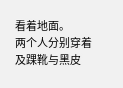看着地面。
两个人分别穿着及踝靴与黑皮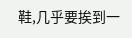鞋,几乎要挨到一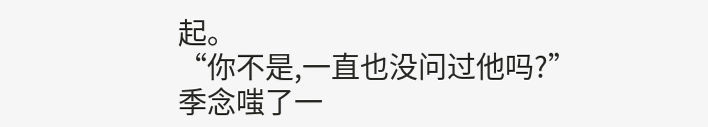起。
“你不是,一直也没问过他吗?”
季念嗤了一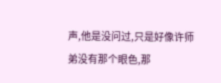声,他是没问过,只是好像许师弟没有那个眼色,那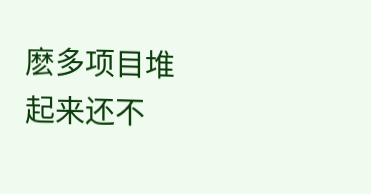麽多项目堆起来还不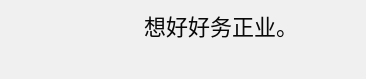想好好务正业。